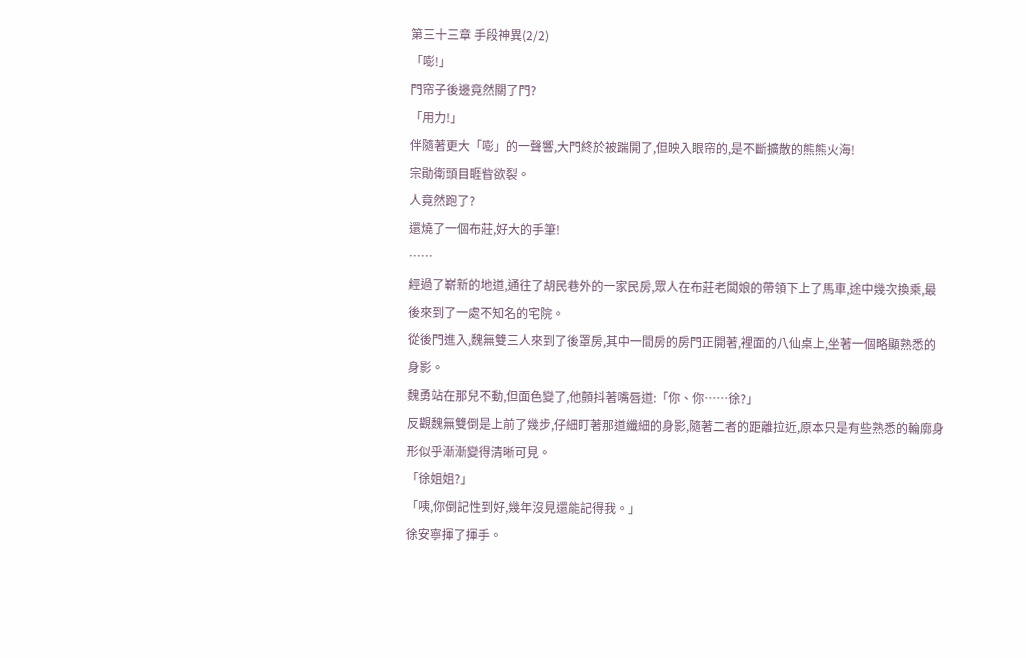第三十三章 手段神異(2/2)
「嘭!」
門帘子後邊竟然關了門?
「用力!」
伴隨著更大「嘭」的一聲響,大門終於被踹開了,但映入眼帘的,是不斷擴散的熊熊火海!
宗勛衛頭目睚眥欲裂。
人竟然跑了?
還燒了一個布莊,好大的手筆!
……
經過了嶄新的地道,通往了胡民巷外的一家民房,眾人在布莊老闆娘的帶領下上了馬車,途中幾次換乘,最後來到了一處不知名的宅院。
從後門進入,魏無雙三人來到了後罩房,其中一間房的房門正開著,裡面的八仙桌上,坐著一個略顯熟悉的身影。
魏勇站在那兒不動,但面色變了,他顫抖著嘴唇道:「你、你……徐?」
反觀魏無雙倒是上前了幾步,仔細盯著那道纖細的身影,隨著二者的距離拉近,原本只是有些熟悉的輪廓身形似乎漸漸變得清晰可見。
「徐姐姐?」
「咦,你倒記性到好,幾年沒見還能記得我。」
徐安寧揮了揮手。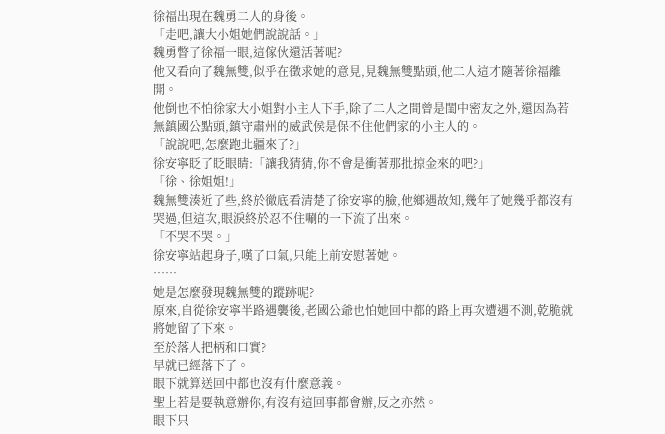徐福出現在魏勇二人的身後。
「走吧,讓大小姐她們說說話。」
魏勇瞥了徐福一眼,這傢伙還活著呢?
他又看向了魏無雙,似乎在徵求她的意見,見魏無雙點頭,他二人這才隨著徐福離開。
他倒也不怕徐家大小姐對小主人下手,除了二人之間曾是閨中密友之外,還因為若無鎮國公點頭,鎮守肅州的威武侯是保不住他們家的小主人的。
「說說吧,怎麼跑北疆來了?」
徐安寧眨了眨眼睛:「讓我猜猜,你不會是衝著那批掠金來的吧?」
「徐、徐姐姐!」
魏無雙湊近了些,終於徹底看清楚了徐安寧的臉,他鄉遇故知,幾年了她幾乎都沒有哭過,但這次,眼淚終於忍不住唰的一下流了出來。
「不哭不哭。」
徐安寧站起身子,嘆了口氣,只能上前安慰著她。
……
她是怎麼發現魏無雙的蹤跡呢?
原來,自從徐安寧半路遇襲後,老國公爺也怕她回中都的路上再次遭遇不測,乾脆就將她留了下來。
至於落人把柄和口實?
早就已經落下了。
眼下就算送回中都也沒有什麼意義。
聖上若是要執意辦你,有沒有這回事都會辦,反之亦然。
眼下只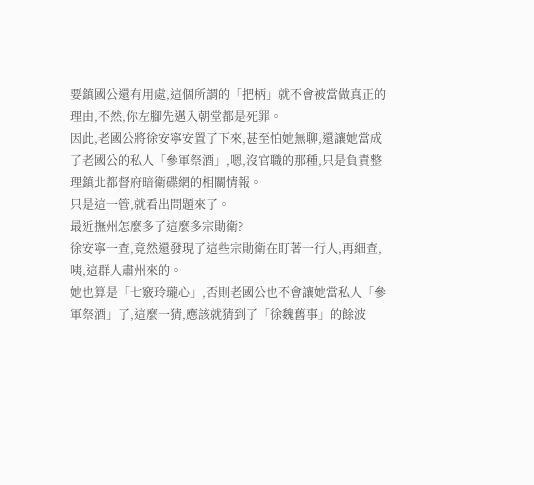要鎮國公還有用處,這個所謂的「把柄」就不會被當做真正的理由,不然,你左腳先邁入朝堂都是死罪。
因此,老國公將徐安寧安置了下來,甚至怕她無聊,還讓她當成了老國公的私人「參軍祭酒」,嗯,沒官職的那種,只是負責整理鎮北都督府暗衛碟網的相關情報。
只是這一管,就看出問題來了。
最近撫州怎麼多了這麼多宗勛衛?
徐安寧一查,竟然還發現了這些宗勛衛在盯著一行人,再細查,咦,這群人肅州來的。
她也算是「七竅玲瓏心」,否則老國公也不會讓她當私人「參軍祭酒」了,這麼一猜,應該就猜到了「徐魏舊事」的餘波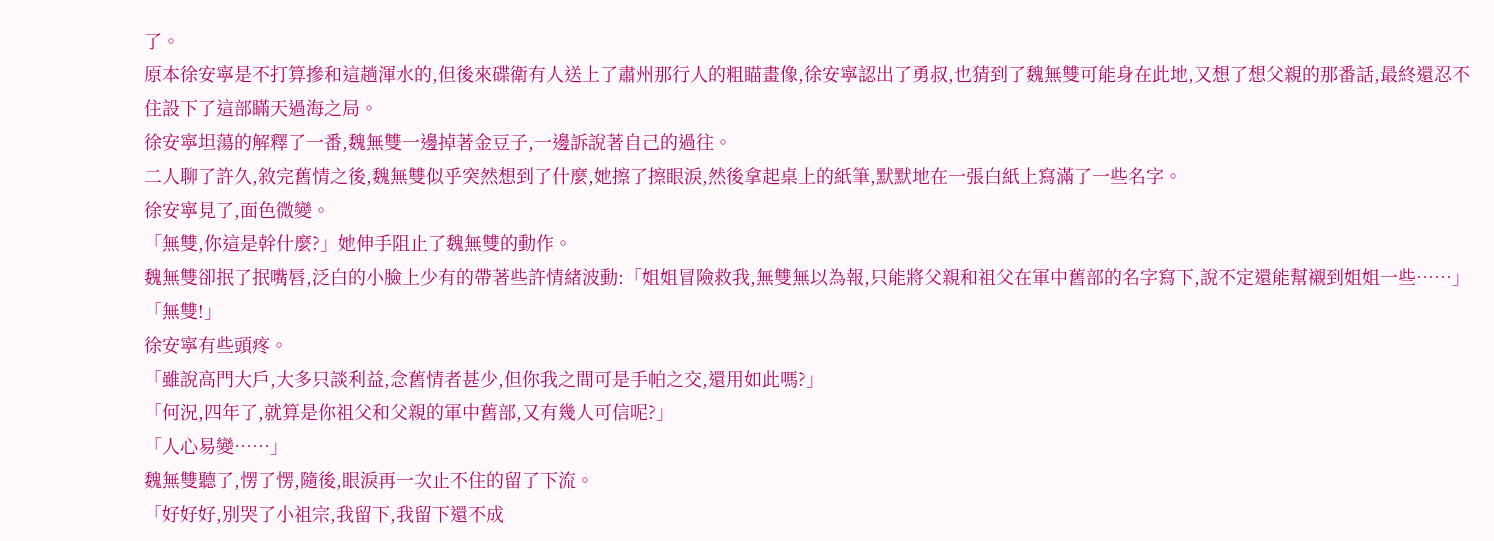了。
原本徐安寧是不打算摻和這趟渾水的,但後來碟衛有人送上了肅州那行人的粗瞄畫像,徐安寧認出了勇叔,也猜到了魏無雙可能身在此地,又想了想父親的那番話,最終還忍不住設下了這部瞞天過海之局。
徐安寧坦蕩的解釋了一番,魏無雙一邊掉著金豆子,一邊訴說著自己的過往。
二人聊了許久,敘完舊情之後,魏無雙似乎突然想到了什麼,她擦了擦眼淚,然後拿起桌上的紙筆,默默地在一張白紙上寫滿了一些名字。
徐安寧見了,面色微變。
「無雙,你這是幹什麼?」她伸手阻止了魏無雙的動作。
魏無雙卻抿了抿嘴唇,泛白的小臉上少有的帶著些許情緒波動:「姐姐冒險救我,無雙無以為報,只能將父親和祖父在軍中舊部的名字寫下,說不定還能幫襯到姐姐一些……」
「無雙!」
徐安寧有些頭疼。
「雖說高門大戶,大多只談利益,念舊情者甚少,但你我之間可是手帕之交,還用如此嗎?」
「何況,四年了,就算是你祖父和父親的軍中舊部,又有幾人可信呢?」
「人心易變……」
魏無雙聽了,愣了愣,隨後,眼淚再一次止不住的留了下流。
「好好好,別哭了小祖宗,我留下,我留下還不成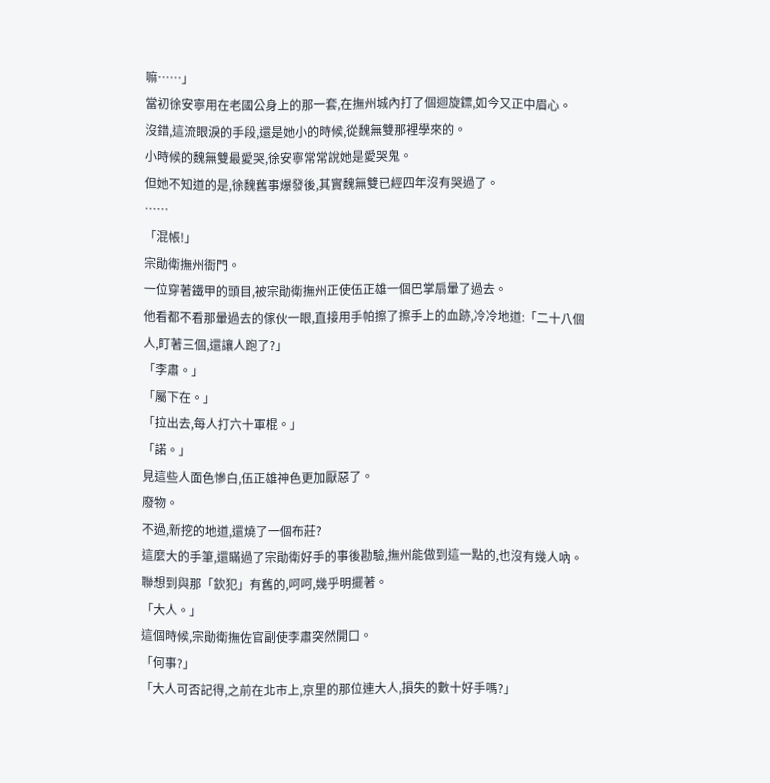嘛……」
當初徐安寧用在老國公身上的那一套,在撫州城內打了個迴旋鏢,如今又正中眉心。
沒錯,這流眼淚的手段,還是她小的時候,從魏無雙那裡學來的。
小時候的魏無雙最愛哭,徐安寧常常說她是愛哭鬼。
但她不知道的是,徐魏舊事爆發後,其實魏無雙已經四年沒有哭過了。
……
「混帳!」
宗勛衛撫州衙門。
一位穿著鐵甲的頭目,被宗勛衛撫州正使伍正雄一個巴掌扇暈了過去。
他看都不看那暈過去的傢伙一眼,直接用手帕擦了擦手上的血跡,冷冷地道:「二十八個人,盯著三個,還讓人跑了?」
「李肅。」
「屬下在。」
「拉出去,每人打六十軍棍。」
「諾。」
見這些人面色慘白,伍正雄神色更加厭惡了。
廢物。
不過,新挖的地道,還燒了一個布莊?
這麼大的手筆,還瞞過了宗勛衛好手的事後勘驗,撫州能做到這一點的,也沒有幾人吶。
聯想到與那「欽犯」有舊的,呵呵,幾乎明擺著。
「大人。」
這個時候,宗勛衛撫佐官副使李肅突然開口。
「何事?」
「大人可否記得,之前在北市上,京里的那位連大人,損失的數十好手嗎?」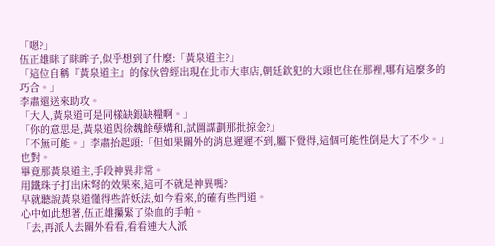「嗯?」
伍正雄眯了眯眸子,似乎想到了什麼:「黃泉道主?」
「這位自稱『黃泉道主』的傢伙曾經出現在北市大車店,朝廷欽犯的大頭也住在那裡,哪有這麼多的巧合。」
李肅還送來助攻。
「大人,黃泉道可是同樣缺銀缺糧啊。」
「你的意思是,黃泉道與徐魏餘孽媾和,試圖謀劃那批掠金?」
「不無可能。」李肅抬起頭:「但如果關外的消息遲遲不到,屬下覺得,這個可能性倒是大了不少。」
也對。
畢竟那黃泉道主,手段神異非常。
用鐵珠子打出床弩的效果來,這可不就是神異嗎?
早就聽說黃泉道懂得些許妖法,如今看來,的確有些門道。
心中如此想著,伍正雄攥緊了染血的手帕。
「去,再派人去關外看看,看看連大人派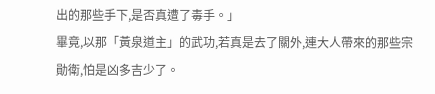出的那些手下,是否真遭了毒手。」
畢竟,以那「黃泉道主」的武功,若真是去了關外,連大人帶來的那些宗勛衛,怕是凶多吉少了。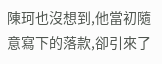陳珂也沒想到,他當初隨意寫下的落款,卻引來了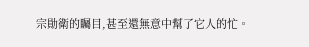宗勛衛的矚目,甚至還無意中幫了它人的忙。